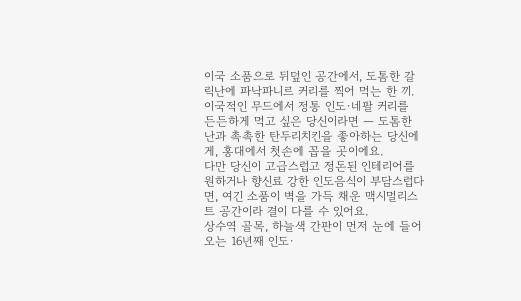이국 소품으로 뒤덮인 공간에서, 도톰한 갈릭난에 파낙파니르 커리를 찍어 먹는 한 끼.
이국적인 무드에서 정통 인도·네팔 커리를 든든하게 먹고 싶은 당신이라면 — 도톰한 난과 촉촉한 탄두리치킨을 좋아하는 당신에게, 홍대에서 첫손에 꼽을 곳이에요.
다만 당신이 고급스럽고 정돈된 인테리어를 원하거나 향신료 강한 인도음식이 부담스럽다면, 여긴 소품이 벽을 가득 채운 맥시멀리스트 공간이라 결이 다를 수 있어요.
상수역 골목, 하늘색 간판이 먼저 눈에 들어오는 16년째 인도·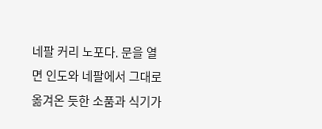네팔 커리 노포다. 문을 열면 인도와 네팔에서 그대로 옮겨온 듯한 소품과 식기가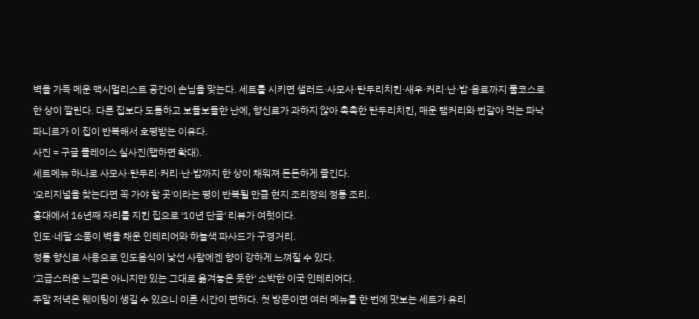벽을 가득 메운 맥시멀리스트 공간이 손님을 맞는다. 세트를 시키면 샐러드·사모사·탄두리치킨·새우·커리·난·밥·음료까지 풀코스로 한 상이 깔린다. 다른 집보다 도톰하고 보들보들한 난에, 향신료가 과하지 않아 촉촉한 탄두리치킨, 매운 램커리와 번갈아 먹는 파낙파니르가 이 집이 반복해서 호평받는 이유다.
사진 = 구글 플레이스 실사진(탭하면 확대).
세트메뉴 하나로 사모사·탄두리·커리·난·밥까지 한 상이 채워져 든든하게 즐긴다.
'오리지널을 찾는다면 꼭 가야 할 곳'이라는 평이 반복될 만큼 현지 조리장의 정통 조리.
홍대에서 16년째 자리를 지킨 집으로 '10년 단골' 리뷰가 여럿이다.
인도·네팔 소품이 벽을 채운 인테리어와 하늘색 파사드가 구경거리.
정통 향신료 사용으로 인도음식이 낯선 사람에겐 향이 강하게 느껴질 수 있다.
'고급스러운 느낌은 아니지만 있는 그대로 옮겨놓은 듯한' 소박한 이국 인테리어다.
주말 저녁은 웨이팅이 생길 수 있으니 이른 시간이 편하다. 첫 방문이면 여러 메뉴를 한 번에 맛보는 세트가 유리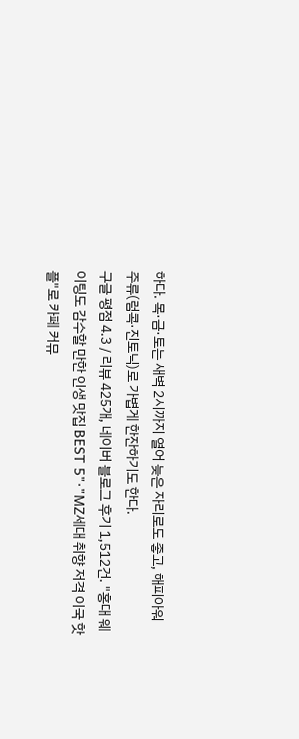하다. 목·금·토는 새벽 2시까지 열어 늦은 자리로도 좋고, 해피아워 주류(럼콕·진토닉)로 가볍게 한잔하기도 한다.
구글 평점 4.3 / 리뷰 425개, 네이버 블로그 후기 1,512건. "홍대 웨이팅도 감수할 만한 인생 맛집 BEST 5"·"MZ세대 취향 저격 이국 핫플"로 카페 커뮤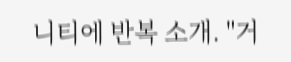니티에 반복 소개. "거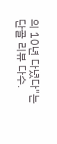의 10년 다녔다"는 단골 리뷰 다수.